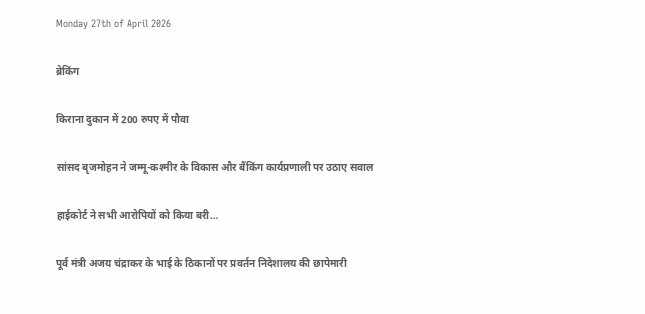Monday 27th of April 2026

ब्रेकिंग

किराना दुकान में 200 रुपए में पौवा

सांसद बृजमोहन ने जम्मू-कश्मीर के विकास और बैंकिंग कार्यप्रणाली पर उठाए सवाल

हाईकोर्ट ने सभी आरोपियों को किया बरी…

पूर्व मंत्री अजय चंद्राकर के भाई के ठिकानों पर प्रवर्तन निदेशालय की छापेमारी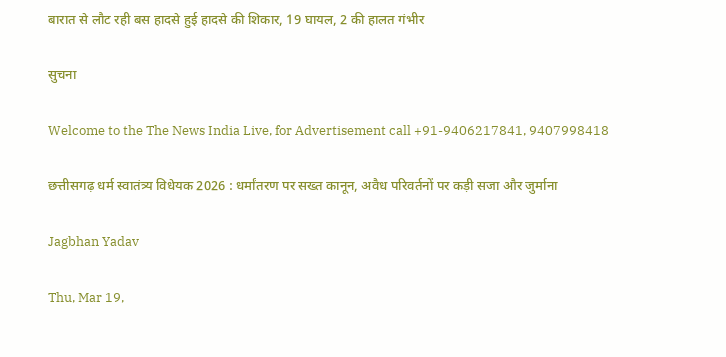बारात से लौट रही बस हादसे हुई हादसे की शिकार, 19 घायल, 2 की हालत गंभीर

सुचना

Welcome to the The News India Live, for Advertisement call +91-9406217841, 9407998418

छत्तीसगढ़ धर्म स्वातंत्र्य विधेयक 2026 : धर्मांतरण पर सख्त कानून, अवैध परिवर्तनों पर कड़ी सजा और जुर्माना

Jagbhan Yadav

Thu, Mar 19,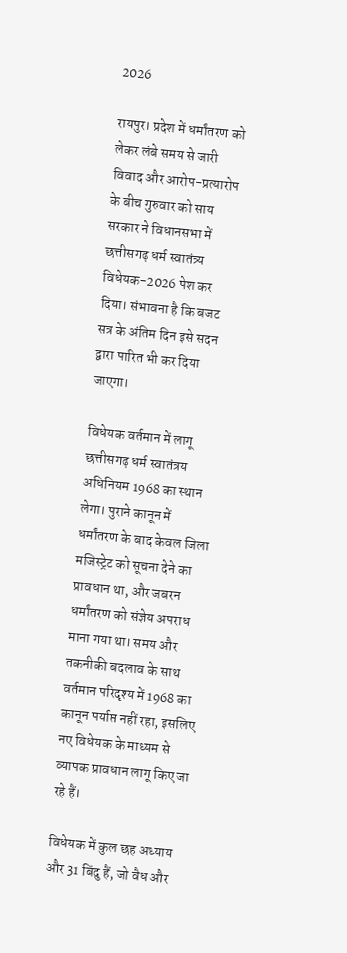2026

रायपुर। प्रदेश में धर्मांतरण को लेकर लंबे समय से जारी विवाद और आरोप-प्रत्यारोप के बीच गुरुवार को साय सरकार ने विधानसभा में छत्तीसगढ़ धर्म स्वातंत्र्य विधेयक-2026 पेश कर दिया। संभावना है कि बजट सत्र के अंतिम दिन इसे सदन द्वारा पारित भी कर दिया जाएगा।

विधेयक वर्तमान में लागू छत्तीसगढ़ धर्म स्वातंत्रय अधिनियम 1968 का स्थान लेगा। पुराने कानून में धर्मांतरण के बाद केवल जिला मजिस्ट्रेट को सूचना देने का प्रावधान था, और जबरन धर्मांतरण को संज्ञेय अपराध माना गया था। समय और तकनीकी बदलाव के साथ वर्तमान परिदृश्य में 1968 का कानून पर्याप्त नहीं रहा, इसलिए नए विधेयक के माध्यम से व्यापक प्रावधान लागू किए जा रहे हैं।

विधेयक में कुल छह अध्याय और 31 बिंदु हैं, जो वैध और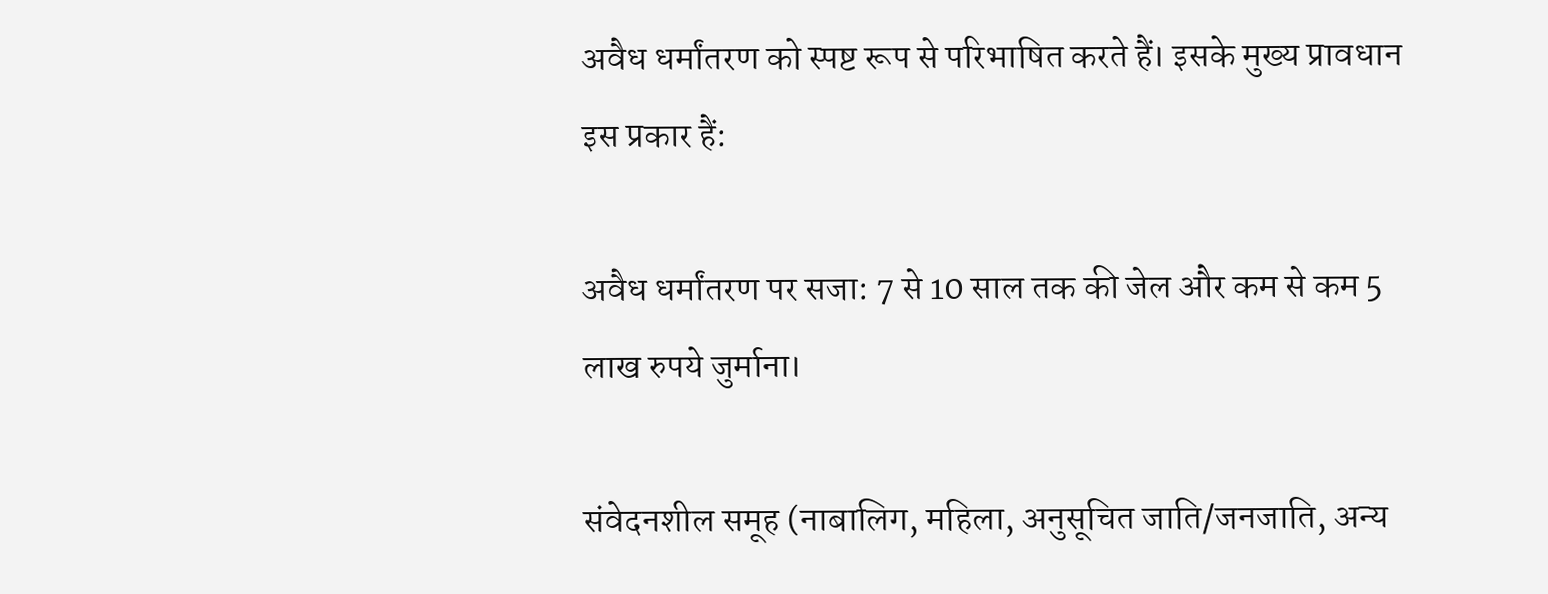अवैध धर्मांतरण को स्पष्ट रूप से परिभाषित करते हैं। इसके मुख्य प्रावधान इस प्रकार हैं:

अवैध धर्मांतरण पर सजा: 7 से 10 साल तक की जेल और कम से कम 5 लाख रुपये जुर्माना।

संवेदनशील समूह (नाबालिग, महिला, अनुसूचित जाति/जनजाति, अन्य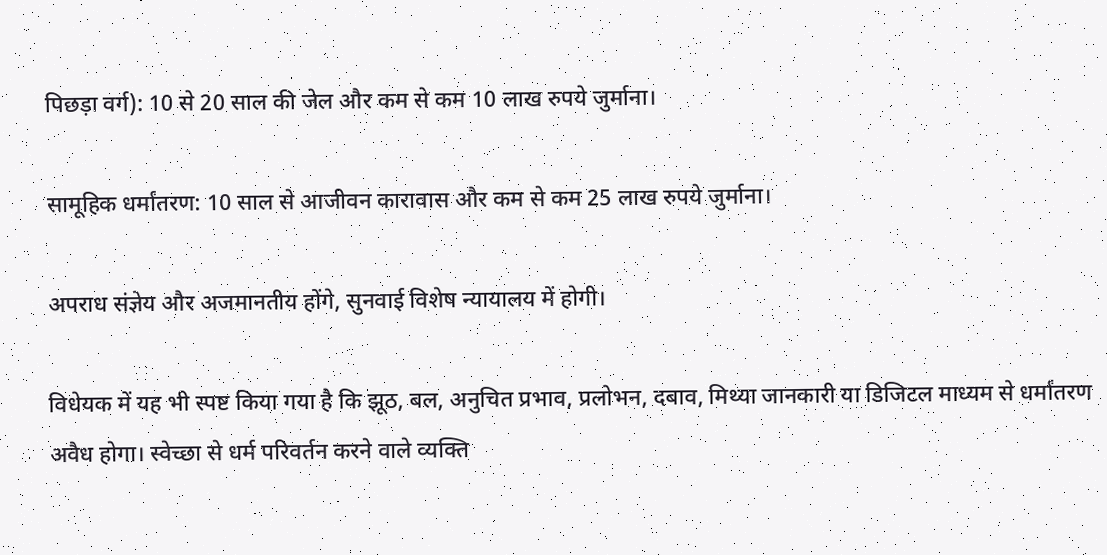पिछड़ा वर्ग): 10 से 20 साल की जेल और कम से कम 10 लाख रुपये जुर्माना।

सामूहिक धर्मांतरण: 10 साल से आजीवन कारावास और कम से कम 25 लाख रुपये जुर्माना।

अपराध संज्ञेय और अजमानतीय होंगे, सुनवाई विशेष न्यायालय में होगी।

विधेयक में यह भी स्पष्ट किया गया है कि झूठ, बल, अनुचित प्रभाव, प्रलोभन, दबाव, मिथ्या जानकारी या डिजिटल माध्यम से धर्मांतरण अवैध होगा। स्वेच्छा से धर्म परिवर्तन करने वाले व्यक्ति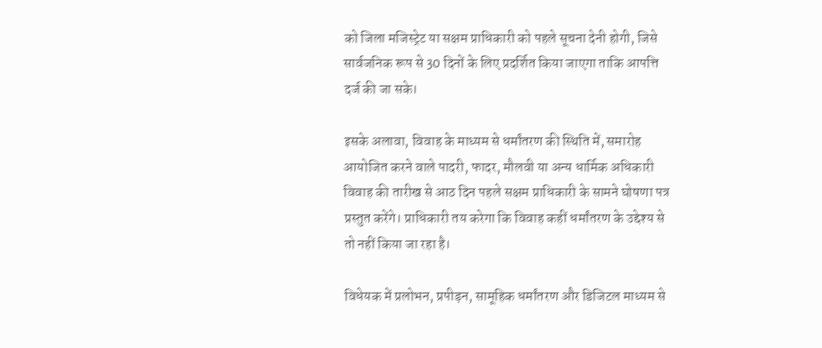को जिला मजिस्ट्रेट या सक्षम प्राधिकारी को पहले सूचना देनी होगी, जिसे सार्वजनिक रूप से 30 दिनों के लिए प्रदर्शित किया जाएगा ताकि आपत्ति दर्ज की जा सके।

इसके अलावा, विवाह के माध्यम से धर्मांतरण की स्थिति में, समारोह आयोजित करने वाले पादरी, फादर, मौलवी या अन्य धार्मिक अधिकारी विवाह की तारीख से आठ दिन पहले सक्षम प्राधिकारी के सामने घोषणा पत्र प्रस्तुत करेंगे। प्राधिकारी तय करेगा कि विवाह कहीं धर्मांतरण के उद्देश्य से तो नहीं किया जा रहा है।

विधेयक में प्रलोभन, प्रपीड़न, सामूहिक धर्मांतरण और डिजिटल माध्यम से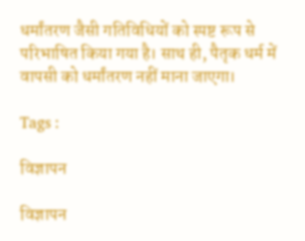धर्मांतरण जैसी गतिविधियों को स्पष्ट रूप से परिभाषित किया गया है। साथ ही, पैतृक धर्म में वापसी को धर्मांतरण नहीं माना जाएगा।

Tags :

विज्ञापन

विज्ञापन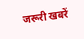जरूरी खबरें